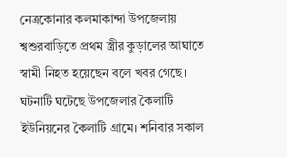নেত্রকোনার কলমাকান্দা উপজেলায় শ্বশুরবাড়িতে প্রথম স্ত্রীর কুড়ালের আঘাতে স্বামী নিহত হয়েছেন বলে খবর গেছে।
ঘটনাটি ঘটেছে উপজেলার কৈলাটি ইউনিয়নের কৈলাটি গ্রামে। শনিবার সকাল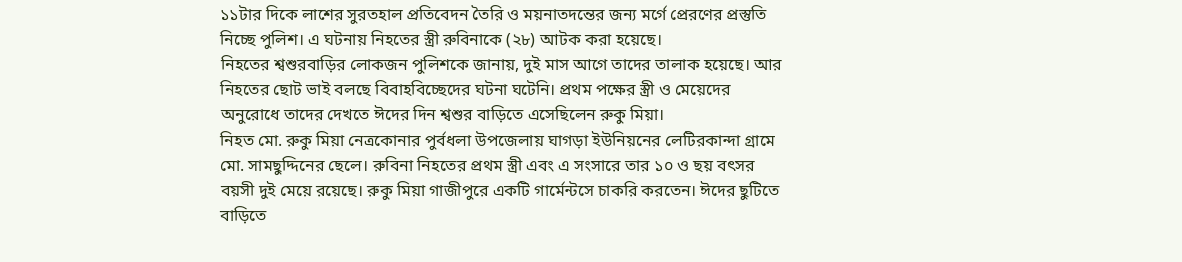১১টার দিকে লাশের সুরতহাল প্রতিবেদন তৈরি ও ময়নাতদন্তের জন্য মর্গে প্রেরণের প্রস্তুতি নিচ্ছে পুলিশ। এ ঘটনায় নিহতের স্ত্রী রুবিনাকে (২৮) আটক করা হয়েছে।
নিহতের শ্বশুরবাড়ির লোকজন পুলিশকে জানায়, দুই মাস আগে তাদের তালাক হয়েছে। আর নিহতের ছোট ভাই বলছে বিবাহবিচ্ছেদের ঘটনা ঘটেনি। প্রথম পক্ষের স্ত্রী ও মেয়েদের অনুরোধে তাদের দেখতে ঈদের দিন শ্বশুর বাড়িতে এসেছিলেন রুকু মিয়া।
নিহত মো. রুকু মিয়া নেত্রকোনার পুর্বধলা উপজেলায় ঘাগড়া ইউনিয়নের লেটিরকান্দা গ্রামে মো. সামছুদ্দিনের ছেলে। রুবিনা নিহতের প্রথম স্ত্রী এবং এ সংসারে তার ১০ ও ছয় বৎসর বয়সী দুই মেয়ে রয়েছে। রুকু মিয়া গাজীপুরে একটি গার্মেন্টসে চাকরি করতেন। ঈদের ছুটিতে বাড়িতে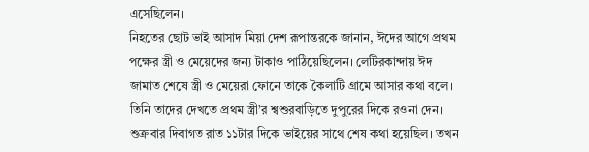এসেছিলেন।
নিহতের ছোট ভাই আসাদ মিয়া দেশ রূপান্তরকে জানান, ঈদের আগে প্রথম পক্ষের স্ত্রী ও মেয়েদের জন্য টাকাও পাঠিয়েছিলেন। লেটিরকান্দায় ঈদ জামাত শেষে স্ত্রী ও মেয়েরা ফোনে তাকে কৈলাটি গ্রামে আসার কথা বলে। তিনি তাদের দেখতে প্রথম স্ত্রী’র শ্বশুরবাড়িতে দুপুরের দিকে রওনা দেন। শুক্রবার দিবাগত রাত ১১টার দিকে ভাইয়ের সাথে শেষ কথা হয়েছিল। তখন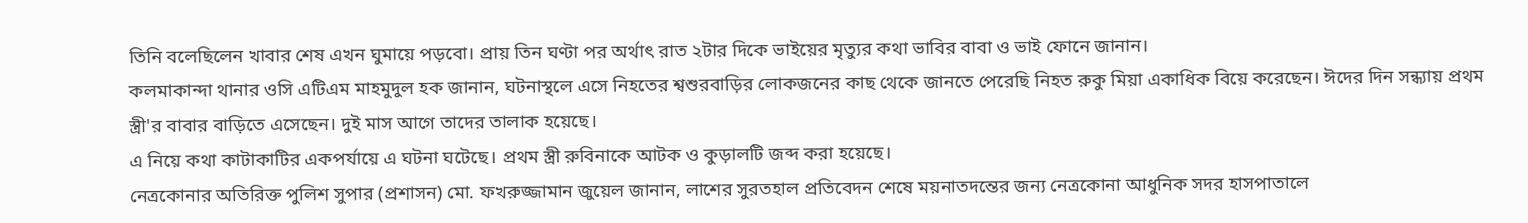তিনি বলেছিলেন খাবার শেষ এখন ঘুমায়ে পড়বো। প্রায় তিন ঘণ্টা পর অর্থাৎ রাত ২টার দিকে ভাইয়ের মৃত্যুর কথা ভাবির বাবা ও ভাই ফোনে জানান।
কলমাকান্দা থানার ওসি এটিএম মাহমুদুল হক জানান, ঘটনাস্থলে এসে নিহতের শ্বশুরবাড়ির লোকজনের কাছ থেকে জানতে পেরেছি নিহত রুকু মিয়া একাধিক বিয়ে করেছেন। ঈদের দিন সন্ধ্যায় প্রথম স্ত্রী'র বাবার বাড়িতে এসেছেন। দুই মাস আগে তাদের তালাক হয়েছে।
এ নিয়ে কথা কাটাকাটির একপর্যায়ে এ ঘটনা ঘটেছে। প্রথম স্ত্রী রুবিনাকে আটক ও কুড়ালটি জব্দ করা হয়েছে।
নেত্রকোনার অতিরিক্ত পুলিশ সুপার (প্রশাসন) মো. ফখরুজ্জামান জুয়েল জানান, লাশের সুরতহাল প্রতিবেদন শেষে ময়নাতদন্তের জন্য নেত্রকোনা আধুনিক সদর হাসপাতালে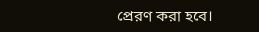প্রেরণ করা হবে।